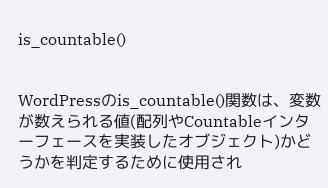is_countable()


WordPressのis_countable()関数は、変数が数えられる値(配列やCountableインターフェースを実装したオブジェクト)かどうかを判定するために使用され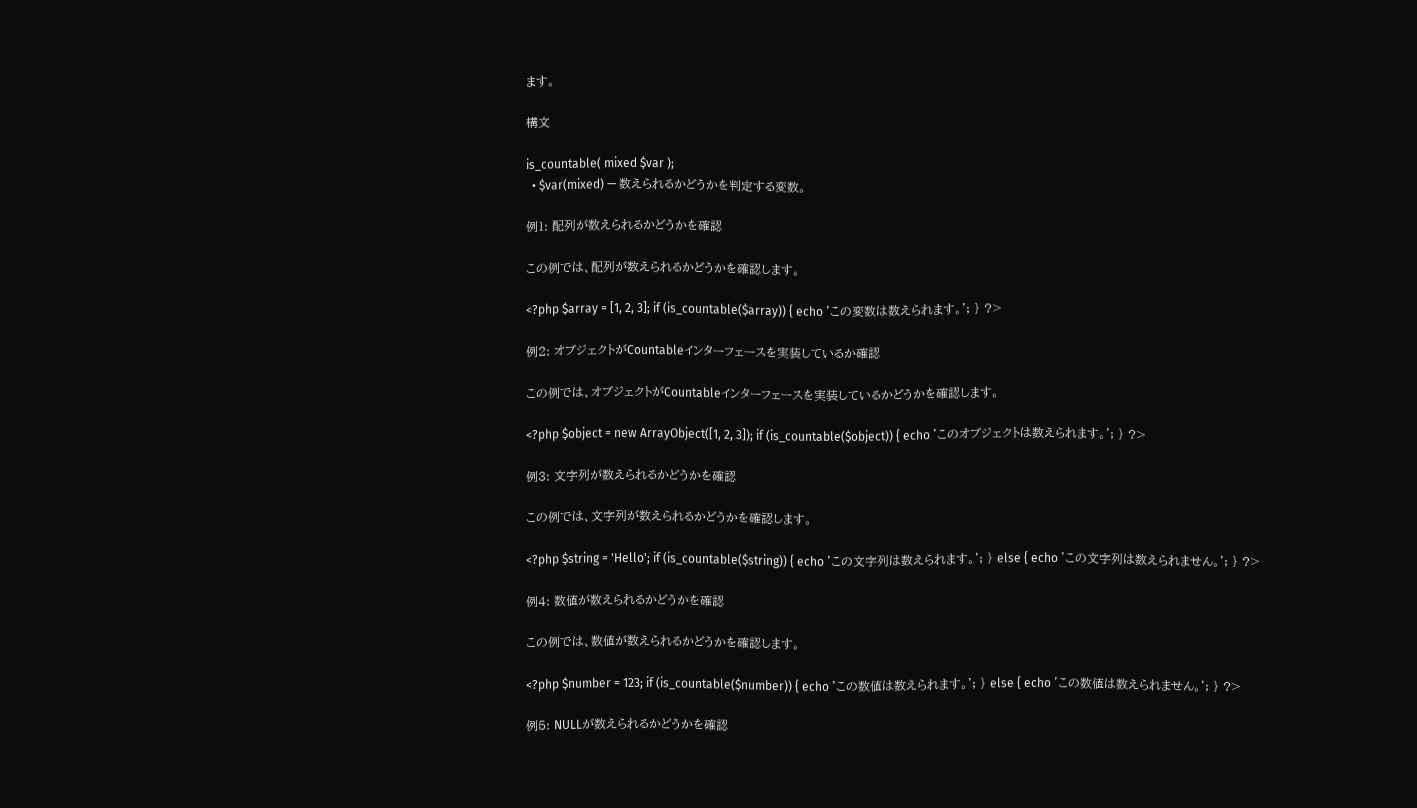ます。

構文

is_countable( mixed $var );
  • $var(mixed) — 数えられるかどうかを判定する変数。

例1: 配列が数えられるかどうかを確認

この例では、配列が数えられるかどうかを確認します。

<?php $array = [1, 2, 3]; if (is_countable($array)) { echo 'この変数は数えられます。'; } ?>

例2: オブジェクトがCountableインターフェースを実装しているか確認

この例では、オブジェクトがCountableインターフェースを実装しているかどうかを確認します。

<?php $object = new ArrayObject([1, 2, 3]); if (is_countable($object)) { echo 'このオブジェクトは数えられます。'; } ?>

例3: 文字列が数えられるかどうかを確認

この例では、文字列が数えられるかどうかを確認します。

<?php $string = 'Hello'; if (is_countable($string)) { echo 'この文字列は数えられます。'; } else { echo 'この文字列は数えられません。'; } ?>

例4: 数値が数えられるかどうかを確認

この例では、数値が数えられるかどうかを確認します。

<?php $number = 123; if (is_countable($number)) { echo 'この数値は数えられます。'; } else { echo 'この数値は数えられません。'; } ?>

例5: NULLが数えられるかどうかを確認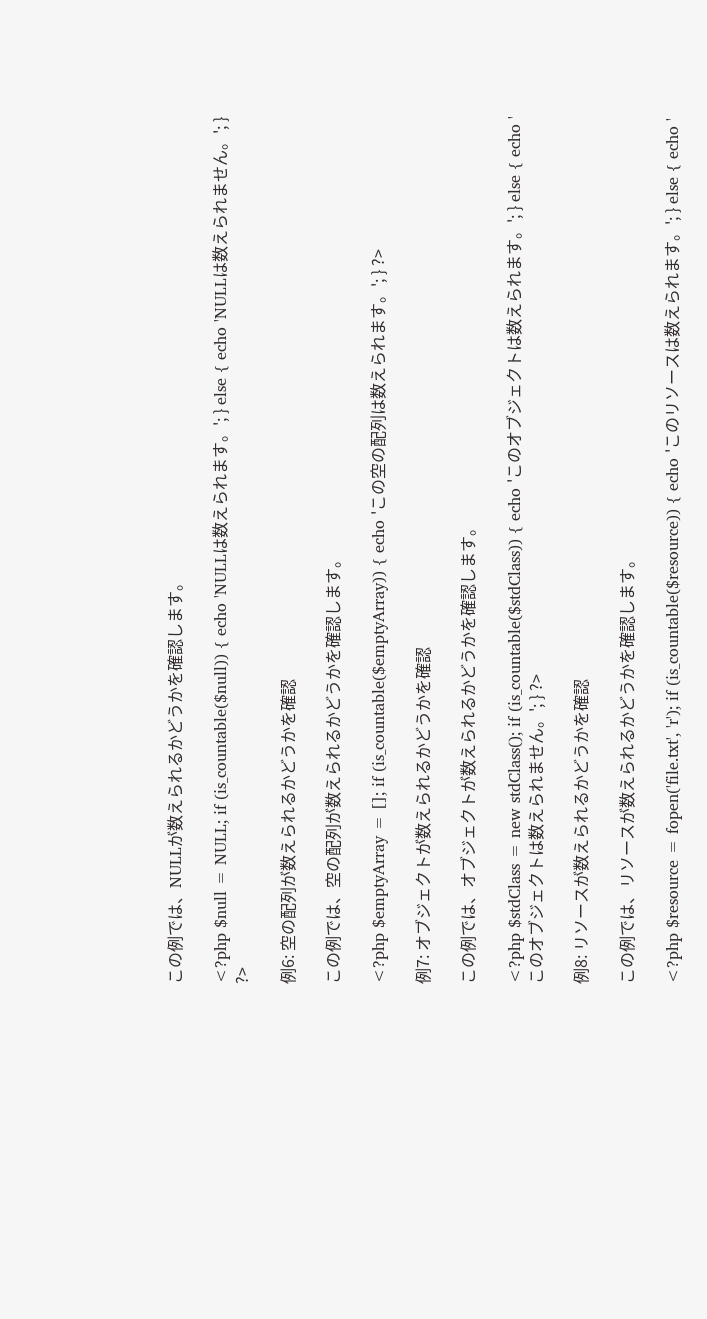この例では、NULLが数えられるかどうかを確認します。

<?php $null = NULL; if (is_countable($null)) { echo 'NULLは数えられます。'; } else { echo 'NULLは数えられません。'; } ?>

例6: 空の配列が数えられるかどうかを確認

この例では、空の配列が数えられるかどうかを確認します。

<?php $emptyArray = []; if (is_countable($emptyArray)) { echo 'この空の配列は数えられます。'; } ?>

例7: オブジェクトが数えられるかどうかを確認

この例では、オブジェクトが数えられるかどうかを確認します。

<?php $stdClass = new stdClass(); if (is_countable($stdClass)) { echo 'このオブジェクトは数えられます。'; } else { echo 'このオブジェクトは数えられません。'; } ?>

例8: リソースが数えられるかどうかを確認

この例では、リソースが数えられるかどうかを確認します。

<?php $resource = fopen('file.txt', 'r'); if (is_countable($resource)) { echo 'このリソースは数えられます。'; } else { echo '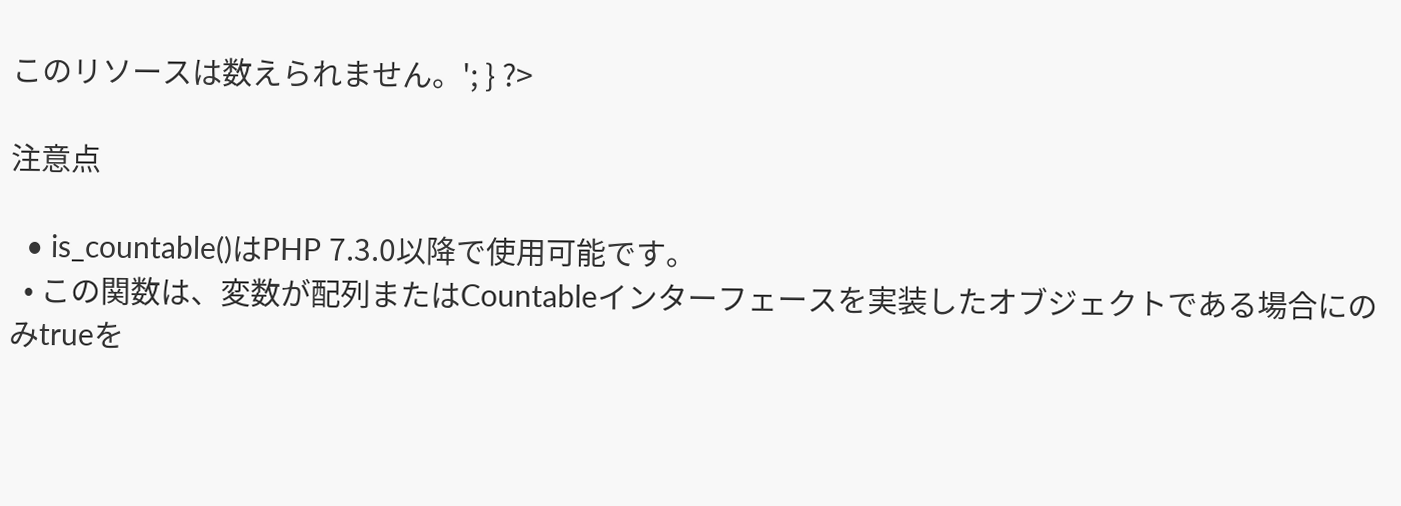このリソースは数えられません。'; } ?>

注意点

  • is_countable()はPHP 7.3.0以降で使用可能です。
  • この関数は、変数が配列またはCountableインターフェースを実装したオブジェクトである場合にのみtrueを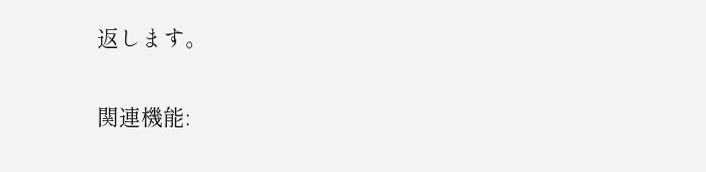返します。

関連機能: